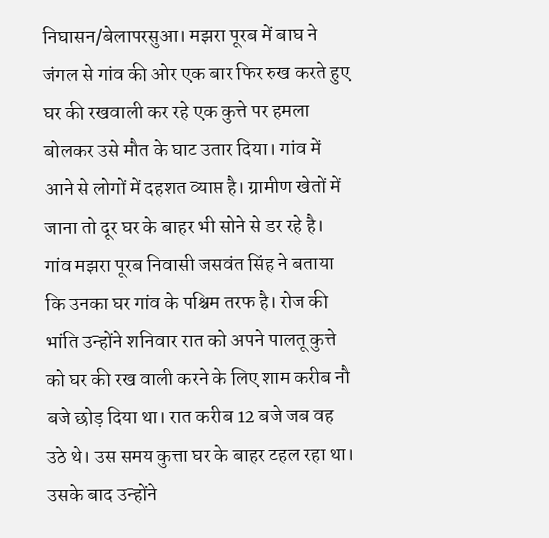निघासन/बेलापरसुआ। मझरा पूरब में बाघ ने जंगल से गांव की ओर एक बार फिर रुख करते हुए घर की रखवाली कर रहे एक कुत्ते पर हमला बोलकर उसे मौत के घाट उतार दिया। गांव में आने से लोगों में दहशत व्याप्त है। ग्रामीण खेतों में जाना तो दूर घर के बाहर भी सोने से डर रहे है।
गांव मझरा पूरब निवासी जसवंत सिंह ने बताया कि उनका घर गांव के पश्चिम तरफ है। रोज की भांति उन्होंने शनिवार रात को अपने पालतू कुत्ते को घर की रख वाली करने के लिए शाम करीब नौ बजे छोड़ दिया था। रात करीब 12 बजे जब वह उठे थे। उस समय कुत्ता घर के बाहर टहल रहा था। उसके बाद उन्होंने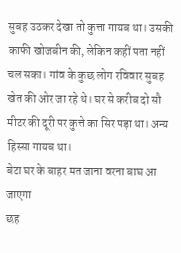सुबह उठकर देखा तो कुत्ता गायब था। उसकी काफी खोजबीन की, लेकिन कहीं पता नहीं चल सका। गांव के कुछ लोग रविवार सुबह खेत की ओर जा रहे थे। घर से करीब दो सौ मीटर की दूरी पर कुत्ते का सिर पड़ा था। अन्य हिस्सा गायब था।
बेटा घर के बाहर मत जाना वरना बाघ आ जाएगा
छह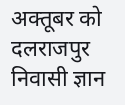अक्तूबर को दलराजपुर निवासी ज्ञान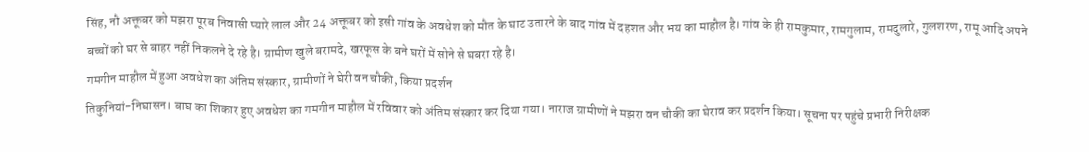सिंह, नौ अक्तूबर को मझरा पूरब निवासी प्यारे लाल और 24 अक्तूबर को इसी गांव के अवधेश को मौत के घाट उतारने के बाद गांव में दहशत और भय का माहौल है। गांव के ही रामकुमार, रामगुलाम, रामदुलारे, गुलशरण, रामू आदि अपने बच्चों को घर से बाहर नहीं निकलने दे रहे है। ग्रामीण खुले बरामदे, खरफूस के बने घरों में सोने से घबरा रहे है।
गमगीन माहौल में हुआ अवधेश का अंतिम संस्कार, ग्रामीणों ने घेरी वन चौकी, किया प्रदर्शन
तिकुनियां-निघासन। बाघ का शिकार हुए अवधेश का गमगीन माहौल में रविवार को अंतिम संस्कार कर दिया गया। नाराज ग्रामीणों ने मझरा वन चौकी का घेराव कर प्रदर्शन किया। सूचना पर पहुंचे प्रभारी निरीक्षक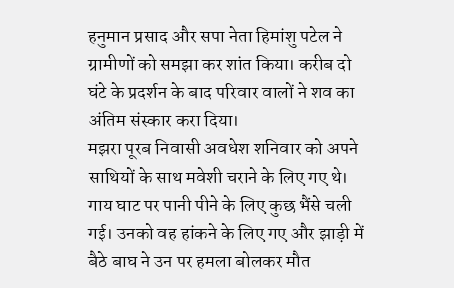हनुमान प्रसाद और सपा नेता हिमांशु पटेल ने ग्रामीणों को समझा कर शांत किया। करीब दो घंटे के प्रदर्शन के बाद परिवार वालों ने शव का अंतिम संस्कार करा दिया।
मझरा पूरब निवासी अवधेश शनिवार को अपने साथियों के साथ मवेशी चराने के लिए गए थे। गाय घाट पर पानी पीने के लिए कुछ भैंसे चली गई। उनको वह हांकने के लिए गए और झाड़ी में बैठे बाघ ने उन पर हमला बोलकर मौत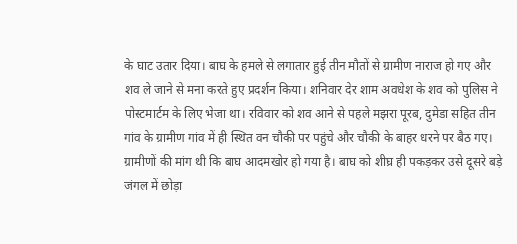के घाट उतार दिया। बाघ के हमले से लगातार हुई तीन मौतों से ग्रामीण नाराज हो गए और शव ले जाने से मना करते हुए प्रदर्शन किया। शनिवार देर शाम अवधेश के शव को पुलिस ने पोस्टमार्टम के लिए भेजा था। रविवार को शव आने से पहले मझरा पूरब, दुमेडा सहित तीन गांव के ग्रामीण गांव में ही स्थित वन चौकी पर पहुंचे और चौकी के बाहर धरने पर बैठ गए। ग्रामीणों की मांग थी कि बाघ आदमखोर हो गया है। बाघ को शीघ्र ही पकड़कर उसे दूसरे बड़े जंगल में छोड़ा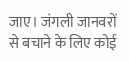जाए। जंगली जानवरों से बचाने के लिए कोई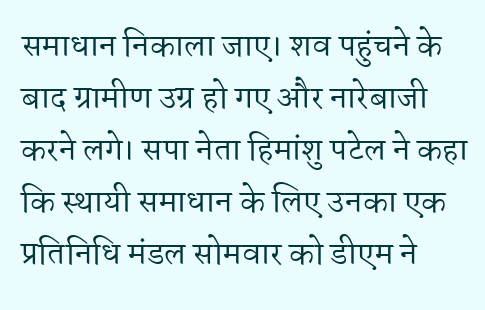समाधान निकाला जाए। शव पहुंचने के बाद ग्रामीण उग्र हो गए और नारेबाजी करने लगे। सपा नेता हिमांशु पटेल ने कहा कि स्थायी समाधान के लिए उनका एक प्रतिनिधि मंडल सोमवार को डीएम ने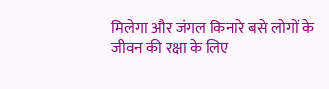मिलेगा और जंगल किनारे बसे लोगों के जीवन की रक्षा के लिए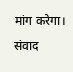मांग करेगा। संवाद